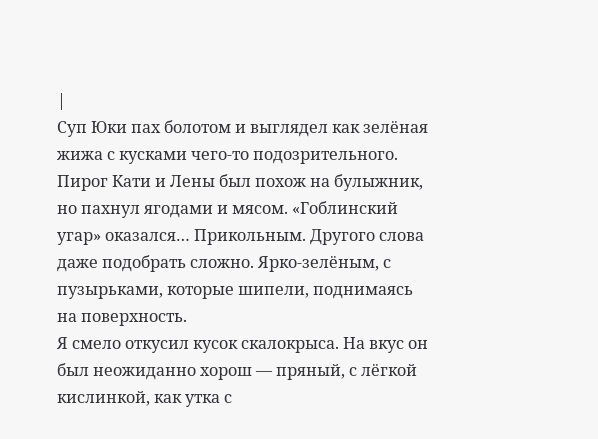|
Суп Юки пах болотом и выглядел как зелёная жижа с кусками чего-то подозрительного. Пирог Кати и Лены был похож на булыжник, но пахнул ягодами и мясом. «Гоблинский угар» оказался… Прикольным. Другого слова даже подобрать сложно. Ярко-зелёным, с пузырьками, которые шипели, поднимаясь на поверхность.
Я смело откусил кусок скалокрыса. На вкус он был неожиданно хорош — пряный, с лёгкой кислинкой, как утка с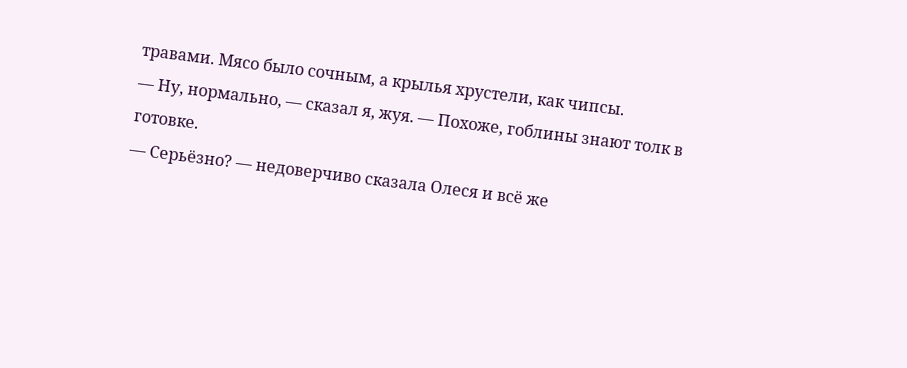травами. Мясо было сочным, а крылья хрустели, как чипсы.
— Ну, нормально, — сказал я, жуя. — Похоже, гоблины знают толк в готовке.
— Серьёзно? — недоверчиво сказала Олеся и всё же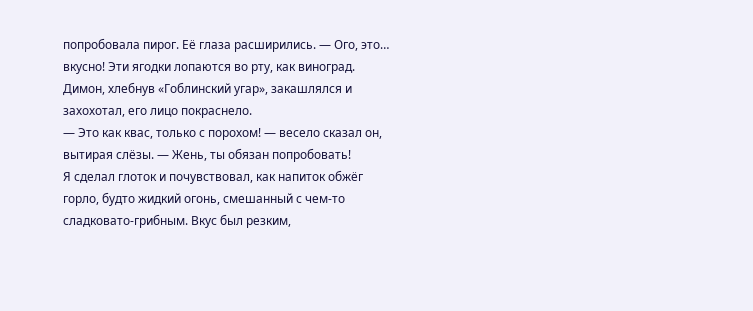попробовала пирог. Её глаза расширились. — Ого, это… вкусно! Эти ягодки лопаются во рту, как виноград.
Димон, хлебнув «Гоблинский угар», закашлялся и захохотал, его лицо покраснело.
— Это как квас, только с порохом! — весело сказал он, вытирая слёзы. — Жень, ты обязан попробовать!
Я сделал глоток и почувствовал, как напиток обжёг горло, будто жидкий огонь, смешанный с чем-то сладковато-грибным. Вкус был резким,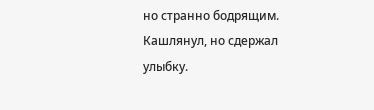но странно бодрящим. Кашлянул, но сдержал улыбку.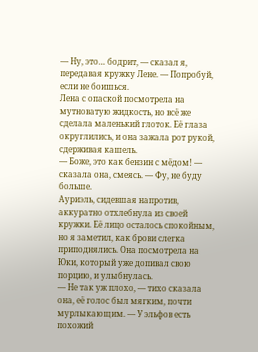— Ну, это… бодрит, — сказал я, передавая кружку Лене. — Попробуй, если не боишься.
Лена с опаской посмотрела на мутноватую жидкость, но всё же сделала маленький глоток. Её глаза округлились, и она зажала рот рукой, сдерживая кашель.
— Боже, это как бензин с мёдом! — сказала она, смеясь. — Фу, не буду больше.
Ауриэль, сидевшая напротив, аккуратно отхлебнула из своей кружки. Её лицо осталось спокойным, но я заметил, как брови слегка приподнялись. Она посмотрела на Юки, который уже допивал свою порцию, и улыбнулась.
— Не так уж плохо, — тихо сказала она, её голос был мягким, почти мурлыкающим. — У эльфов есть похожий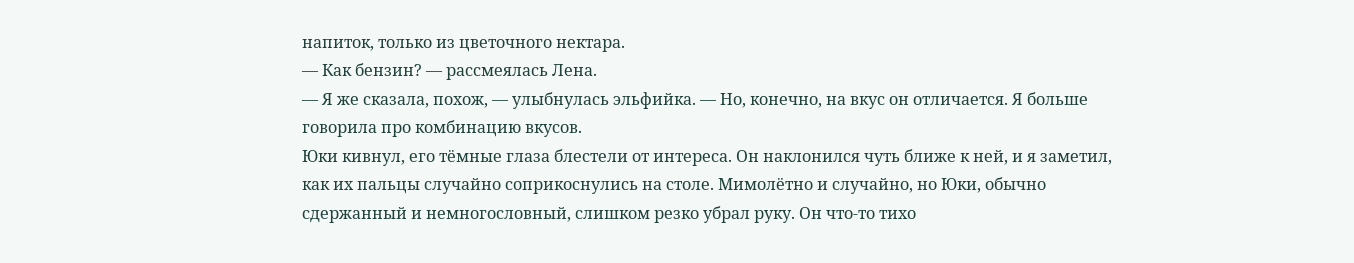напиток, только из цветочного нектара.
— Как бензин? — рассмеялась Лена.
— Я же сказала, похож, — улыбнулась эльфийка. — Но, конечно, на вкус он отличается. Я больше говорила про комбинацию вкусов.
Юки кивнул, его тёмные глаза блестели от интереса. Он наклонился чуть ближе к ней, и я заметил, как их пальцы случайно соприкоснулись на столе. Мимолётно и случайно, но Юки, обычно сдержанный и немногословный, слишком резко убрал руку. Он что-то тихо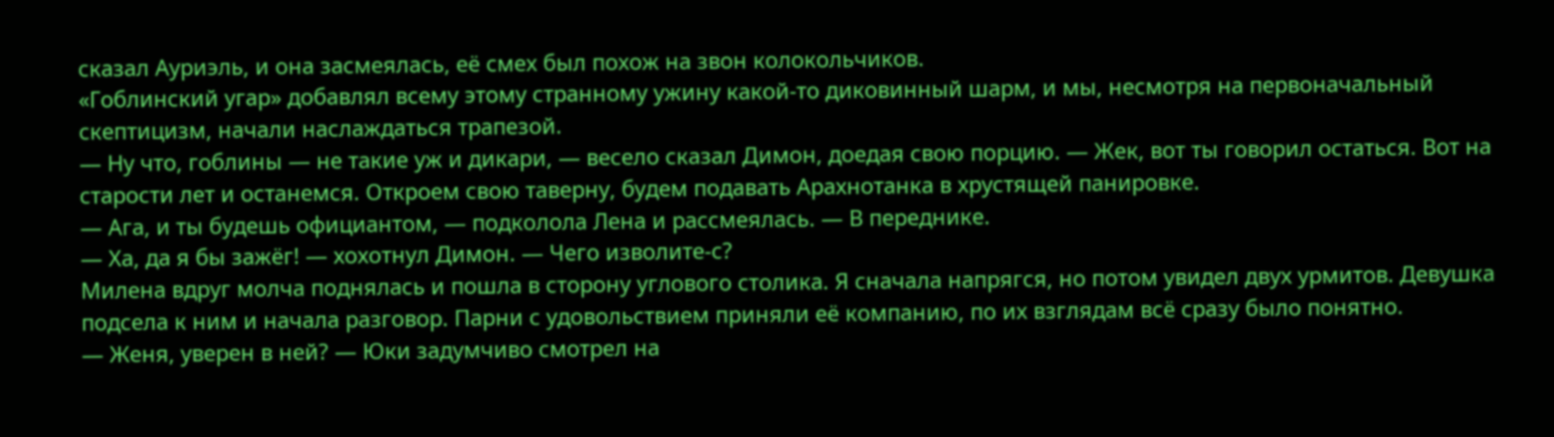сказал Ауриэль, и она засмеялась, её смех был похож на звон колокольчиков.
«Гоблинский угар» добавлял всему этому странному ужину какой-то диковинный шарм, и мы, несмотря на первоначальный скептицизм, начали наслаждаться трапезой.
— Ну что, гоблины — не такие уж и дикари, — весело сказал Димон, доедая свою порцию. — Жек, вот ты говорил остаться. Вот на старости лет и останемся. Откроем свою таверну, будем подавать Арахнотанка в хрустящей панировке.
— Ага, и ты будешь официантом, — подколола Лена и рассмеялась. — В переднике.
— Ха, да я бы зажёг! — хохотнул Димон. — Чего изволите-с?
Милена вдруг молча поднялась и пошла в сторону углового столика. Я сначала напрягся, но потом увидел двух урмитов. Девушка подсела к ним и начала разговор. Парни с удовольствием приняли её компанию, по их взглядам всё сразу было понятно.
— Женя, уверен в ней? — Юки задумчиво смотрел на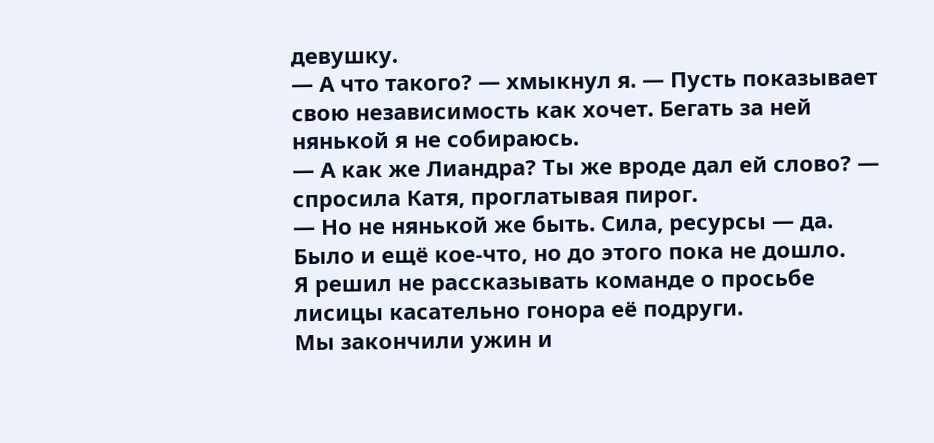девушку.
— А что такого? — хмыкнул я. — Пусть показывает свою независимость как хочет. Бегать за ней нянькой я не собираюсь.
— А как же Лиандра? Ты же вроде дал ей слово? — спросила Катя, проглатывая пирог.
— Но не нянькой же быть. Сила, ресурсы — да. Было и ещё кое-что, но до этого пока не дошло.
Я решил не рассказывать команде о просьбе лисицы касательно гонора её подруги.
Мы закончили ужин и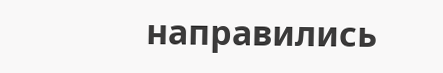направились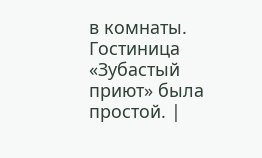в комнаты.
Гостиница «Зубастый приют» была простой. |